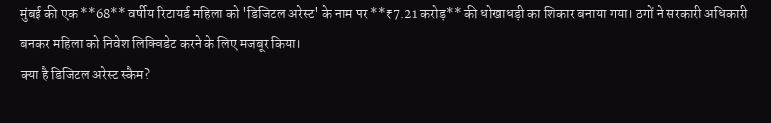मुंबई की एक **68** वर्षीय रिटायर्ड महिला को 'डिजिटल अरेस्ट' के नाम पर **₹7.21 करोड़** की धोखाधड़ी का शिकार बनाया गया। ठगों ने सरकारी अधिकारी बनकर महिला को निवेश लिक्विडेट करने के लिए मजबूर किया।
क्या है डिजिटल अरेस्ट स्कैम?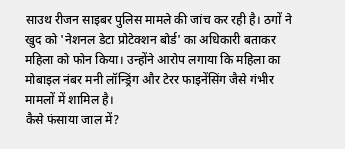साउथ रीजन साइबर पुलिस मामले की जांच कर रही है। ठगों ने खुद को 'नेशनल डेटा प्रोटेक्शन बोर्ड' का अधिकारी बताकर महिला को फोन किया। उन्होंने आरोप लगाया कि महिला का मोबाइल नंबर मनी लॉन्ड्रिंग और टेरर फाइनेंसिंग जैसे गंभीर मामलों में शामिल है।
कैसे फंसाया जाल में?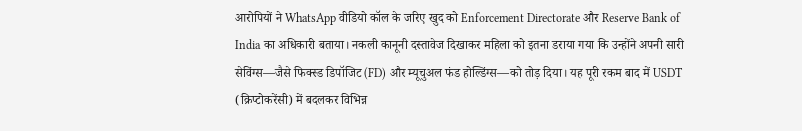आरोपियों ने WhatsApp वीडियो कॉल के जरिए खुद को Enforcement Directorate और Reserve Bank of India का अधिकारी बताया। नकली कानूनी दस्तावेज दिखाकर महिला को इतना डराया गया कि उन्होंने अपनी सारी सेविंग्स—जैसे फिक्स्ड डिपॉजिट (FD) और म्यूचुअल फंड होल्डिंग्स—को तोड़ दिया। यह पूरी रकम बाद में USDT (क्रिप्टोकरेंसी) में बदलकर विभिन्न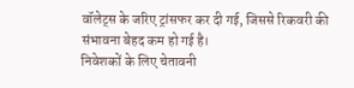वॉलेट्स के जरिए ट्रांसफर कर दी गई, जिससे रिकवरी की संभावना बेहद कम हो गई है।
निवेशकों के लिए चेतावनी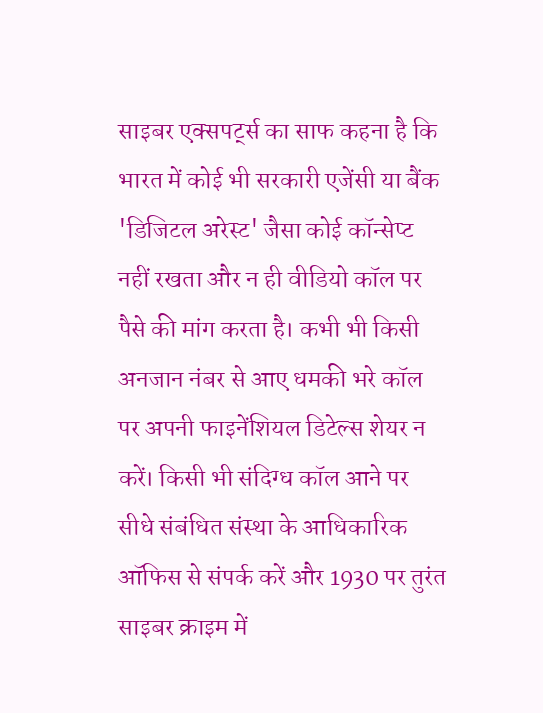साइबर एक्सपर्ट्स का साफ कहना है कि भारत में कोई भी सरकारी एजेंसी या बैंक 'डिजिटल अरेस्ट' जैसा कोई कॉन्सेप्ट नहीं रखता और न ही वीडियो कॉल पर पैसे की मांग करता है। कभी भी किसी अनजान नंबर से आए धमकी भरे कॉल पर अपनी फाइनेंशियल डिटेल्स शेयर न करें। किसी भी संदिग्ध कॉल आने पर सीधे संबंधित संस्था के आधिकारिक ऑफिस से संपर्क करें और 1930 पर तुरंत साइबर क्राइम में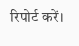रिपोर्ट करें।